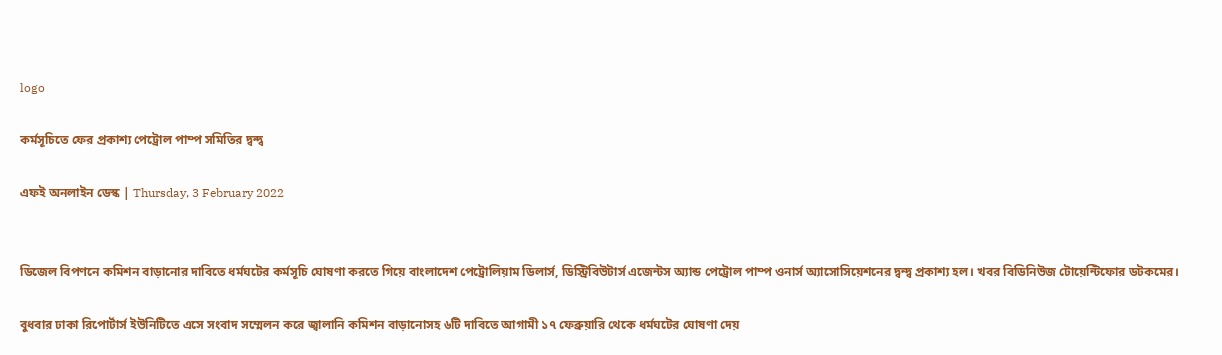logo

কর্মসূচিতে ফের প্রকাশ্য পেট্রোল পাম্প সমিতির দ্বন্দ্ব

এফই অনলাইন ডেস্ক | Thursday, 3 February 2022


ডিজেল বিপণনে কমিশন বাড়ানোর দাবিতে ধর্মঘটের কর্মসূচি ঘোষণা করতে গিয়ে বাংলাদেশ পেট্রোলিয়াম ডিলার্স, ডিস্ট্রিবিউটার্স এজেন্টস অ্যান্ড পেট্রোল পাম্প ওনার্স অ্যাসোসিয়েশনের দ্বন্দ্ব প্রকাশ্য হল। খবর বিডিনিউজ টোয়েন্টিফোর ডটকমের।

বুধবার ঢাকা রিপোর্টার্স ইউনিটিতে এসে সংবাদ সম্মেলন করে জ্বালানি কমিশন বাড়ানোসহ ৬টি দাবিতে আগামী ১৭ ফেব্রুয়ারি থেকে ধর্মঘটের ঘোষণা দেয়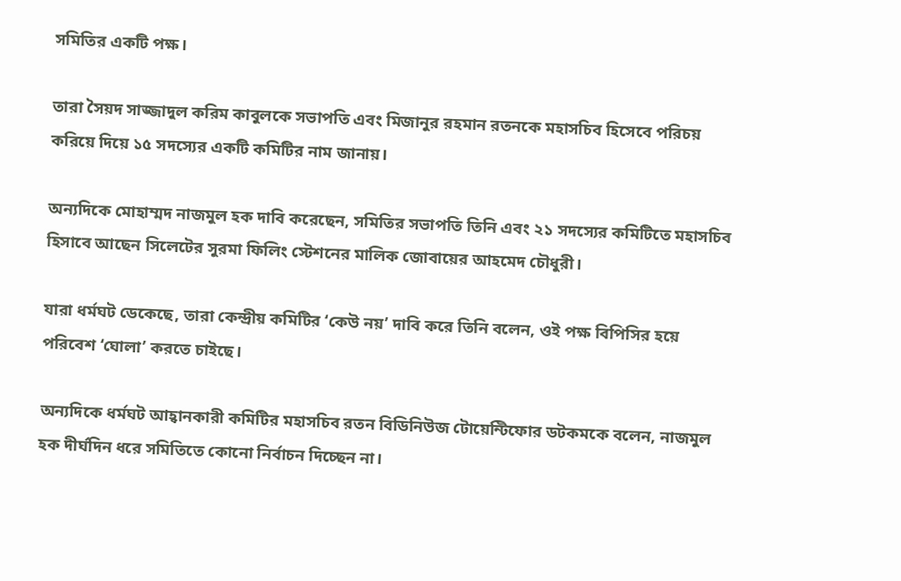সমিতির একটি পক্ষ।

তারা সৈয়দ সাজ্জাদুল করিম কাবুলকে সভাপতি এবং মিজানুর রহমান রতনকে মহাসচিব হিসেবে পরিচয় করিয়ে দিয়ে ১৫ সদস্যের একটি কমিটির নাম জানায়।

অন্যদিকে মোহাম্মদ নাজমুল হক দাবি করেছেন, সমিতির সভাপতি তিনি এবং ২১ সদস্যের কমিটিতে মহাসচিব হিসাবে আছেন সিলেটের সুরমা ফিলিং স্টেশনের মালিক জোবায়ের আহমেদ চৌধুরী।

যারা ধর্মঘট ডেকেছে, তারা কেন্দ্রীয় কমিটির ‘কেউ নয়’ দাবি করে তিনি বলেন, ওই পক্ষ বিপিসির হয়ে পরিবেশ ‘ঘোলা’ করতে চাইছে।

অন্যদিকে ধর্মঘট আহ্বানকারী কমিটির মহাসচিব রতন বিডিনিউজ টোয়েন্টিফোর ডটকমকে বলেন, নাজমুল হক দীর্ঘদিন ধরে সমিতিতে কোনো নির্বাচন দিচ্ছেন না।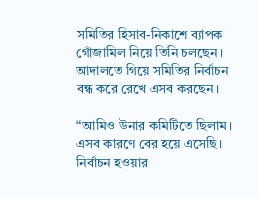সমিতির হিসাব-নিকাশে ব্যাপক গোঁজামিল নিয়ে তিনি চলছেন। আদালতে গিয়ে সমিতির নির্বাচন বন্ধ করে রেখে এসব করছেন।

“আমিও উনার কমিটিতে ছিলাম। এসব কারণে বের হয়ে এসেছি। নির্বাচন হওয়ার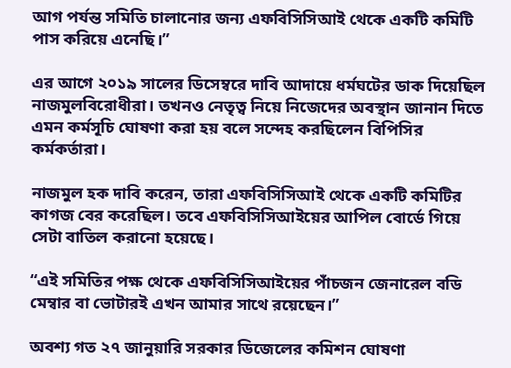আগ পর্যন্ত সমিতি চালানোর জন্য এফবিসিসিআই থেকে একটি কমিটি পাস করিয়ে এনেছি।”

এর আগে ২০১৯ সালের ডিসেম্বরে দাবি আদায়ে ধর্মঘটের ডাক দিয়েছিল নাজমুলবিরোধীরা। তখনও নেতৃত্ব নিয়ে নিজেদের অবস্থান জানান দিতে এমন কর্মসূচি ঘোষণা করা হয় বলে সন্দেহ করছিলেন বিপিসির কর্মকর্তারা।

নাজমুল হক দাবি করেন, তারা এফবিসিসিআই থেকে একটি কমিটির কাগজ বের করেছিল। তবে এফবিসিসিআইয়ের আপিল বোর্ডে গিয়ে সেটা বাতিল করানো হয়েছে।

“এই সমিতির পক্ষ থেকে এফবিসিসিআইয়ের পাঁচজন জেনারেল বডি মেম্বার বা ভোটারই এখন আমার সাথে রয়েছেন।”

অবশ্য গত ২৭ জানুয়ারি সরকার ডিজেলের কমিশন ঘোষণা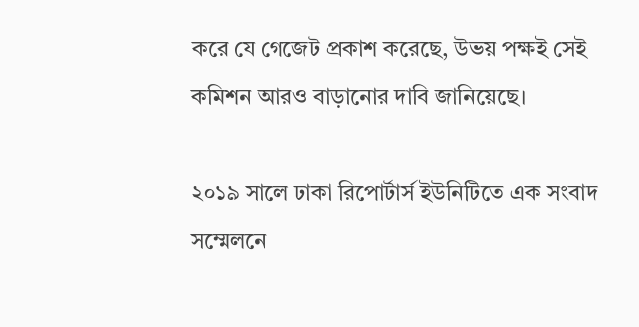করে যে গেজেট প্রকাশ করেছে, উভয় পক্ষই সেই কমিশন আরও বাড়ানোর দাবি জানিয়েছে।

২০১৯ সালে ঢাকা রিপোর্টার্স ইউনিটিতে এক সংবাদ সম্মেলনে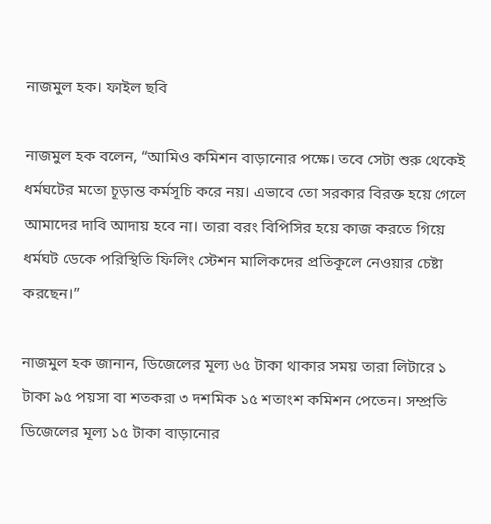নাজমুল হক। ফাইল ছবি

নাজমুল হক বলেন, “আমিও কমিশন বাড়ানোর পক্ষে। তবে সেটা শুরু থেকেই ধর্মঘটের মতো চূড়ান্ত কর্মসূচি করে নয়। এভাবে তো সরকার বিরক্ত হয়ে গেলে আমাদের দাবি আদায় হবে না। তারা বরং বিপিসির হয়ে কাজ করতে গিয়ে ধর্মঘট ডেকে পরিস্থিতি ফিলিং স্টেশন মালিকদের প্রতিকূলে নেওয়ার চেষ্টা করছেন।”

নাজমুল হক জানান, ডিজেলের মূল্য ৬৫ টাকা থাকার সময় তারা লিটারে ১ টাকা ৯৫ পয়সা বা শতকরা ৩ দশমিক ১৫ শতাংশ কমিশন পেতেন। সম্প্রতি ডিজেলের মূল্য ১৫ টাকা বাড়ানোর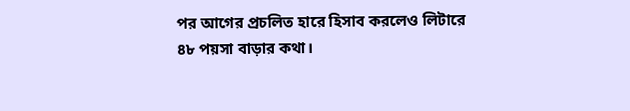পর আগের প্রচলিত হারে হিসাব করলেও লিটারে ৪৮ পয়সা বাড়ার কথা।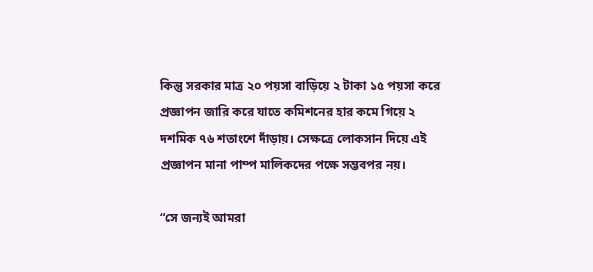কিন্তু সরকার মাত্র ২০ পয়সা বাড়িয়ে ২ টাকা ১৫ পয়সা করে প্রজ্ঞাপন জারি করে যাতে কমিশনের হার কমে গিয়ে ২ দশমিক ৭৬ শতাংশে দাঁড়ায়। সেক্ষত্রে লোকসান দিয়ে এই প্রজ্ঞাপন মানা পাম্প মালিকদের পক্ষে সম্ভবপর নয়।

“সে জন্যই আমরা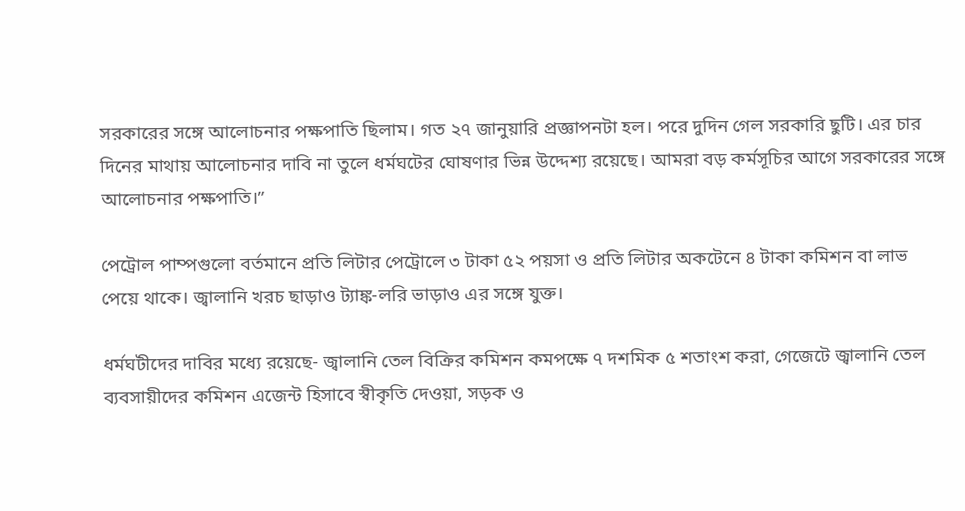সরকারের সঙ্গে আলোচনার পক্ষপাতি ছিলাম। গত ২৭ জানুয়ারি প্রজ্ঞাপনটা হল। পরে দুদিন গেল সরকারি ছুটি। এর চার দিনের মাথায় আলোচনার দাবি না তুলে ধর্মঘটের ঘোষণার ভিন্ন উদ্দেশ্য রয়েছে। আমরা বড় কর্মসূচির আগে সরকারের সঙ্গে আলোচনার পক্ষপাতি।”

পেট্রোল পাম্পগুলো বর্তমানে প্রতি লিটার পেট্রোলে ৩ টাকা ৫২ পয়সা ও প্রতি লিটার অকটেনে ৪ টাকা কমিশন বা লাভ পেয়ে থাকে। জ্বালানি খরচ ছাড়াও ট্যাঙ্ক-লরি ভাড়াও এর সঙ্গে যুক্ত।

ধর্মঘটীদের দাবির মধ্যে রয়েছে- জ্বালানি তেল বিক্রির কমিশন কমপক্ষে ৭ দশমিক ৫ শতাংশ করা, গেজেটে জ্বালানি তেল ব্যবসায়ীদের কমিশন এজেন্ট হিসাবে স্বীকৃতি দেওয়া, সড়ক ও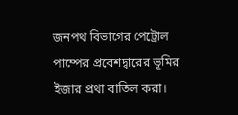জনপথ বিভাগের পেট্রোল পাম্পের প্রবেশদ্বারের ভূমির ইজার প্রথা বাতিল করা।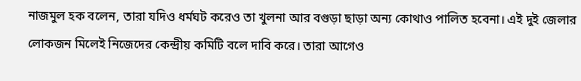নাজমুল হক বলেন, তারা যদিও ধর্মঘট করেও তা খুলনা আর বগুড়া ছাড়া অন্য কোথাও পালিত হবেনা। এই দুই জেলার লোকজন মিলেই নিজেদের কেন্দ্রীয় কমিটি বলে দাবি করে। তারা আগেও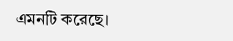এমনটি করেছে।